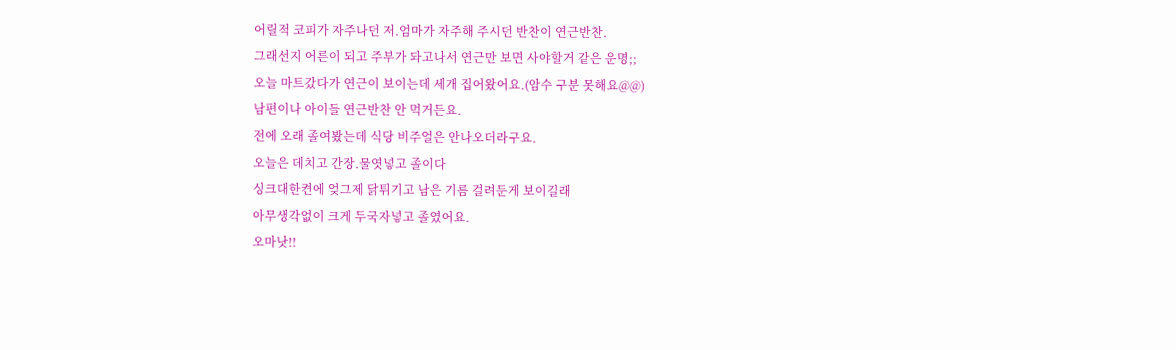어릴적 코피가 자주나던 저.엄마가 자주해 주시던 반찬이 연근반찬.
그래선지 어른이 되고 주부가 돠고나서 연근만 보면 사야할거 같은 운명;;
오늘 마트갔다가 연근이 보이는데 세개 집어왔어요.(암수 구분 못해요@@)
남편이나 아이들 연근반찬 안 먹거든요.
전에 오래 졸여봤는데 식당 비주얼은 안나오더라구요.
오늘은 데치고 간장.물엿넣고 졸이다
싱크대한켠에 엊그제 닭튀기고 남은 기름 걸려둔게 보이길래
아무생각없이 크게 두국자넣고 졸였어요.
오마낫!!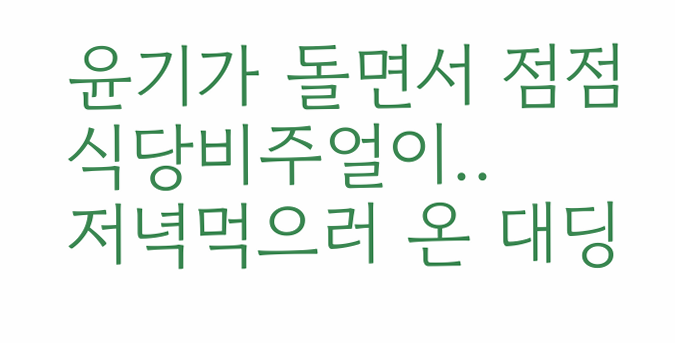윤기가 돌면서 점점 식당비주얼이..
저녁먹으러 온 대딩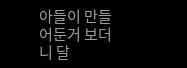아들이 만들어둔거 보더니 달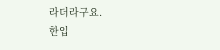라더라구요.
한입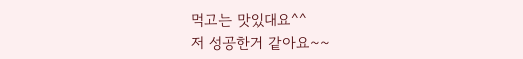먹고는 맛있대요^^
저 성공한거 같아요~~